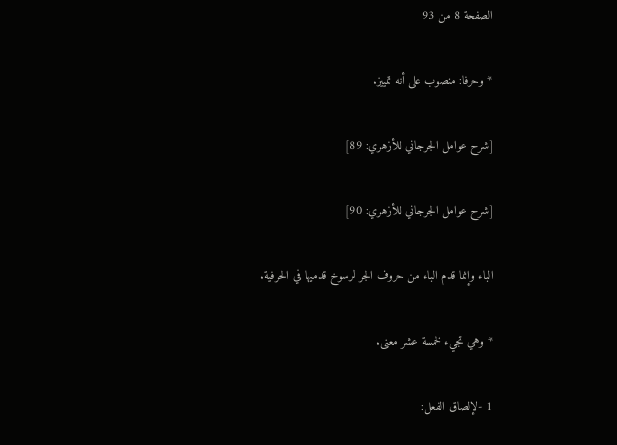الصفحة 8 من 93

* وحرفا: منصوب على أنه تمييز.

[شرح عوامل الجرجاني للأزهري: 89]

[شرح عوامل الجرجاني للأزهري: 90]

الباء وإنما قدم الباء من حروف الجر لرسوخ قدميها في الحرفية.

* وهي تجيء لخمسة عشر معنى.

1 -لإلصاق الفعل: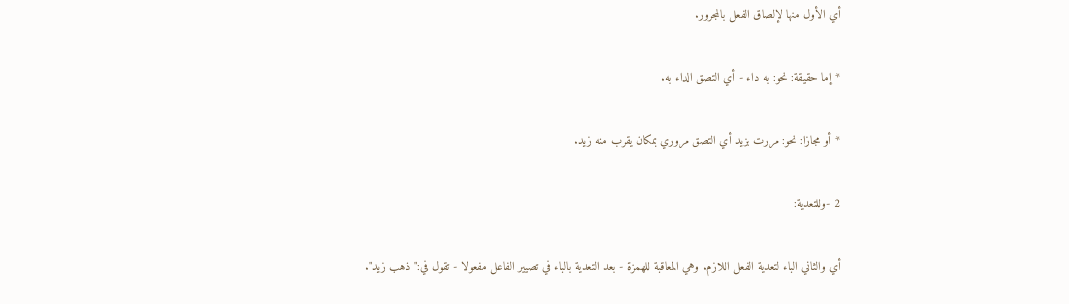أي الأول منها لإلصاق الفعل بالمجرور.

* إما حقيقة: نحو: به داء - أي التصق الداء به.

* أو مجازا: نحو: مررت بزيد أي التصق مروري بمكان يقرب منه زيد.

2 -وللتعدية:

أي والثاني الباء لتعدية الفعل اللازم. وهي المعاقبة للهمزة - بعد التعدية بالباء في تصيير الفاعل مفعولا - تقول في:"ذهب زيد".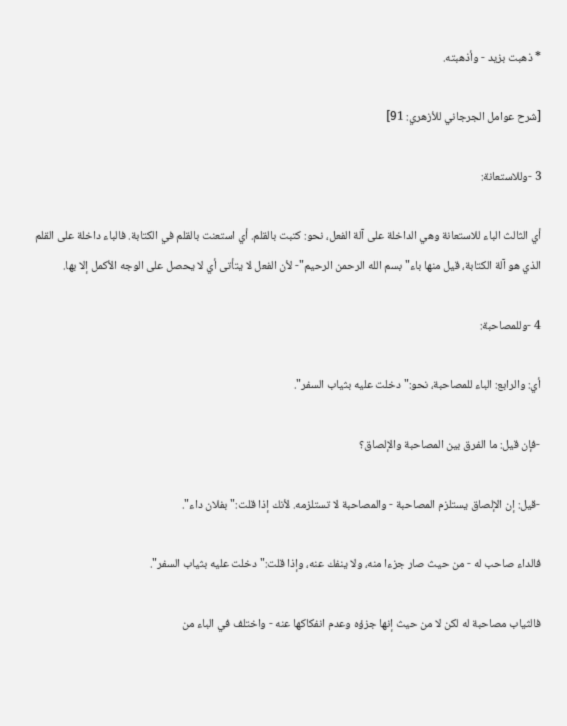* ذهبت بزيد - وأذهبته.

[شرح عوامل الجرجاني للأزهري: 91]

3 -وللاستعانة:

أي الثالث الباء للاستعانة وهي الداخلة على آلة الفعل، نحو: كتبت بالقلم. أي استعنت بالقلم في الكتابة. فالباء داخلة على القلم الذي هو آلة الكتابة، قيل منها باء"بسم الله الرحمن الرحيم"- لأن الفعل لا يتأتى أي لا يحصل على الوجه الأكمل إلا بها.

4 -وللمصاحبة:

أي: والرابع: الباء للمصاحبة، نحو:"دخلت عليه بثياب السفر".

-فإن قيل: ما الفرق بين المصاحبة والإلصاق؟

-قيل: إن الإلصاق يستلزم المصاحبة - والمصاحبة لا تستلزمه. لأنك إذا قلت:"بفلان داء".

فالداء صاحب له - من حيث صار جزءا منه، ولا ينفك عنه، وإذا قلت:"دخلت عليه بثياب السفر".

فالثياب مصاحبة له لكن لا من حيث إنها جزؤه وعدم انفكاكها عنه - واختلف في الباء من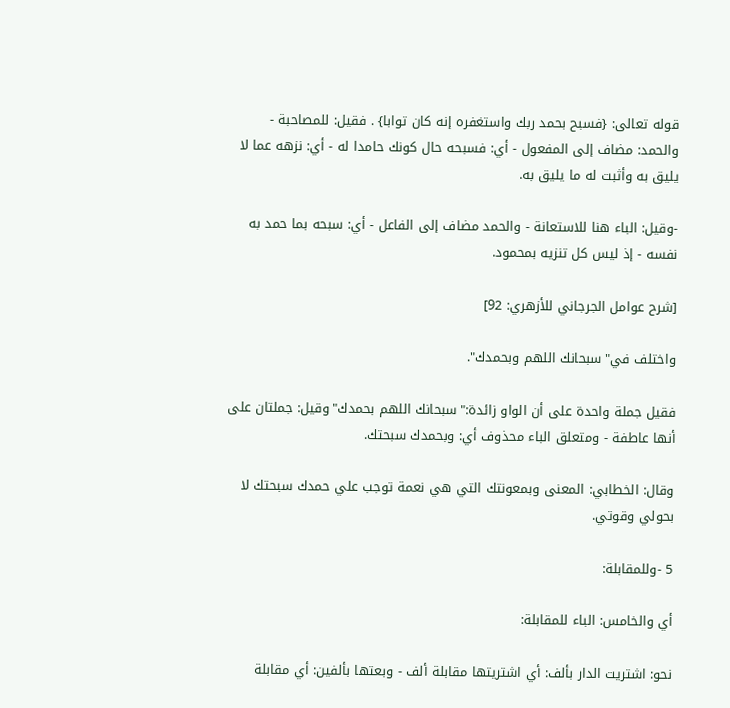قوله تعالى: {فسبح بحمد ربك واستغفره إنه كان توابا} . فقيل: للمصاحبة - والحمد: مضاف إلى المفعول - أي: فسبحه حال كونك حامدا له - أي: نزهه عما لا يليق به وأثبت له ما يليق به.

-وقيل: الباء هنا للاستعانة - والحمد مضاف إلى الفاعل - أي: سبحه بما حمد به نفسه - إذ ليس كل تنزيه بمحمود.

[شرح عوامل الجرجاني للأزهري: 92]

واختلف في"سبحانك اللهم وبحمدك".

فقيل جملة واحدة على أن الواو زائدة:"سبحانك اللهم بحمدك"وقيل: جملتان على أنها عاطفة - ومتعلق الباء محذوف أي: وبحمدك سبحتك.

وقال: الخطابي: المعنى وبمعونتك التي هي نعمة توجب علي حمدك سبحتك لا بحولي وقوتي.

5 -وللمقابلة:

أي والخامس: الباء للمقابلة:

نحو: اشتريت الدار بألف: أي اشتريتها مقابلة ألف - وبعتها بألفين: أي مقابلة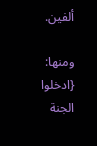ألفين.

ومنها: {ادخلوا الجنة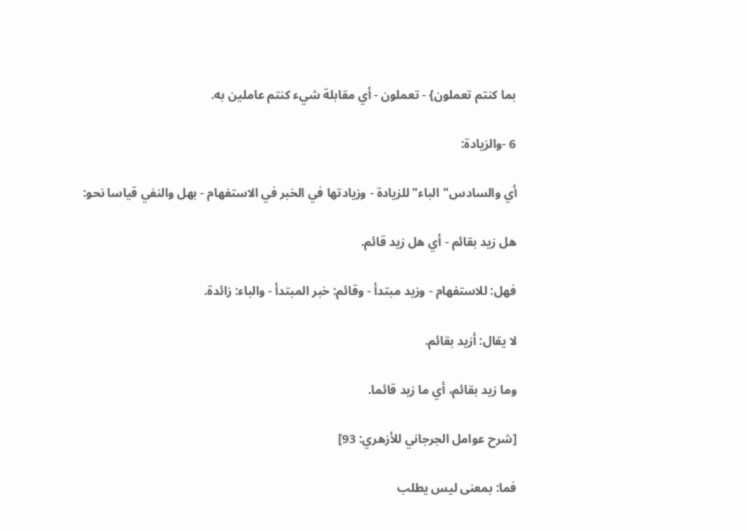بما كنتم تعملون} - تعملون - أي مقابلة شيء كنتم عاملين به.

6 -والزيادة:

أي والسادس"الباء"للزيادة - وزيادتها في الخبر في الاستفهام - بهل والنفي قياسا نحو:

هل زيد بقائم - أي هل زيد قائم.

فهل: للاستفهام - وزيد مبتدأ - وقائم: خبر المبتدأ - والباء: زائدة.

لا يقال: أزيد بقائم.

وما زيد بقائم، أي ما زيد قائما.

[شرح عوامل الجرجاني للأزهري: 93]

فما: بمعنى ليس يطلب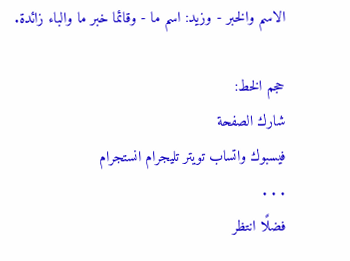الاسم والخبر - وزيد: اسم ما - وقائما خبر ما والباء زائدة.

حجم الخط:
شارك الصفحة
فيسبوك واتساب تويتر تليجرام انستجرام
. . .
فضلًا انتظر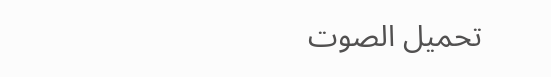تحميل الصوت